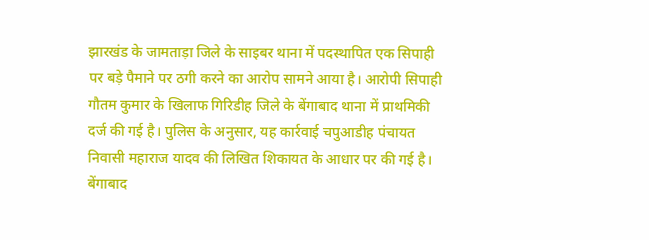झारखंड के जामताड़ा जिले के साइबर थाना में पदस्थापित एक सिपाही पर बड़े पैमाने पर ठगी करने का आरोप सामने आया है। आरोपी सिपाही गौतम कुमार के खिलाफ गिरिडीह जिले के बेंगाबाद थाना में प्राथमिकी दर्ज की गई है। पुलिस के अनुसार, यह कार्रवाई चपुआडीह पंचायत निवासी महाराज यादव की लिखित शिकायत के आधार पर की गई है। बेंगाबाद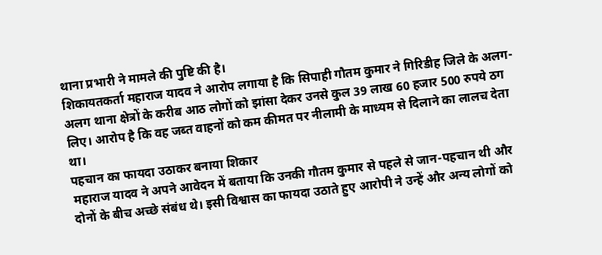थाना प्रभारी ने मामले की पुष्टि की है।
शिकायतकर्ता महाराज यादव ने आरोप लगाया है कि सिपाही गौतम कुमार ने गिरिडीह जिले के अलग-अलग थाना क्षेत्रों के करीब आठ लोगों को झांसा देकर उनसे कुल 39 लाख 60 हजार 500 रुपये ठग लिए। आरोप है कि वह जब्त वाहनों को कम कीमत पर नीलामी के माध्यम से दिलाने का लालच देता था।
पहचान का फायदा उठाकर बनाया शिकार
महाराज यादव ने अपने आवेदन में बताया कि उनकी गौतम कुमार से पहले से जान-पहचान थी और दोनों के बीच अच्छे संबंध थे। इसी विश्वास का फायदा उठाते हुए आरोपी ने उन्हें और अन्य लोगों को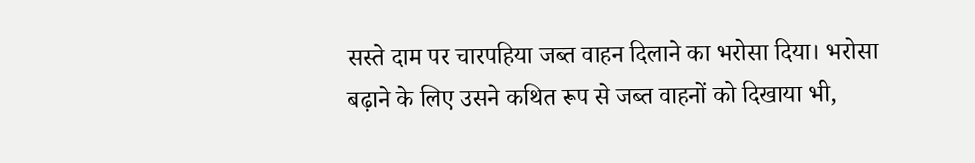सस्ते दाम पर चारपहिया जब्त वाहन दिलाने का भरोसा दिया। भरोसा बढ़ाने के लिए उसने कथित रूप से जब्त वाहनों को दिखाया भी,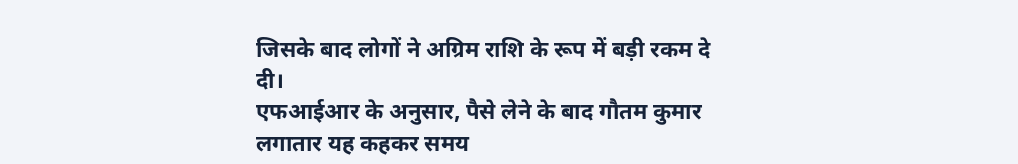जिसके बाद लोगों ने अग्रिम राशि के रूप में बड़ी रकम दे दी।
एफआईआर के अनुसार, पैसे लेने के बाद गौतम कुमार लगातार यह कहकर समय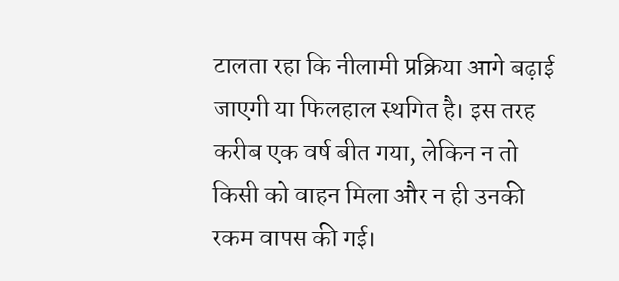टालता रहा कि नीलामी प्रक्रिया आगे बढ़ाई जाएगी या फिलहाल स्थगित है। इस तरह करीब एक वर्ष बीत गया, लेकिन न तो किसी को वाहन मिला और न ही उनकी रकम वापस की गई।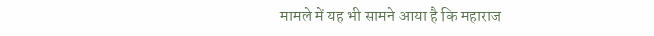मामले में यह भी सामने आया है कि महाराज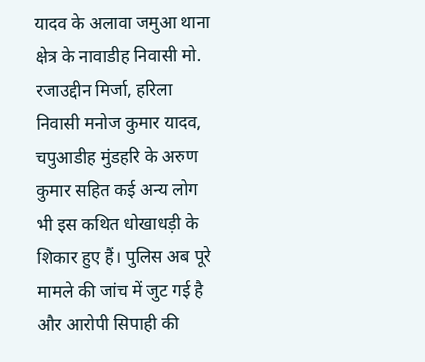यादव के अलावा जमुआ थाना क्षेत्र के नावाडीह निवासी मो. रजाउद्दीन मिर्जा, हरिला निवासी मनोज कुमार यादव, चपुआडीह मुंडहरि के अरुण कुमार सहित कई अन्य लोग भी इस कथित धोखाधड़ी के शिकार हुए हैं। पुलिस अब पूरे मामले की जांच में जुट गई है और आरोपी सिपाही की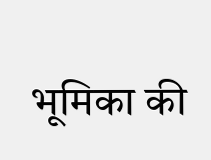भूमिका की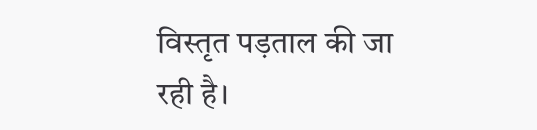विस्तृत पड़ताल की जा रही है।